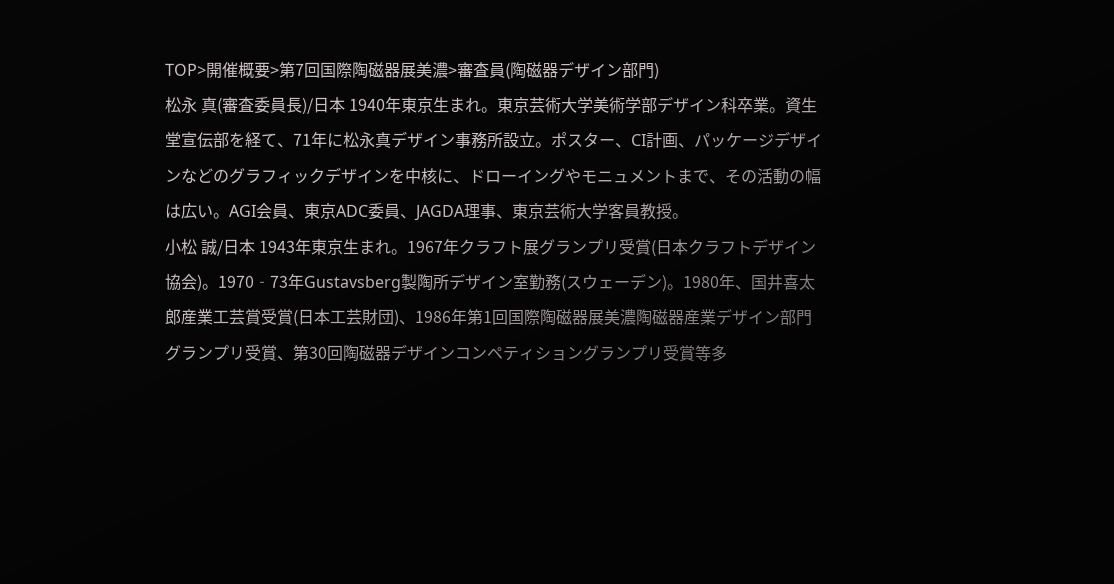TOP>開催概要>第7回国際陶磁器展美濃>審査員(陶磁器デザイン部門)
松永 真(審査委員長)/日本 1940年東京生まれ。東京芸術大学美術学部デザイン科卒業。資生堂宣伝部を経て、71年に松永真デザイン事務所設立。ポスター、CI計画、パッケージデザインなどのグラフィックデザインを中核に、ドローイングやモニュメントまで、その活動の幅は広い。AGI会員、東京ADC委員、JAGDA理事、東京芸術大学客員教授。
小松 誠/日本 1943年東京生まれ。1967年クラフト展グランプリ受賞(日本クラフトデザイン協会)。1970‐73年Gustavsberg製陶所デザイン室勤務(スウェーデン)。1980年、国井喜太郎産業工芸賞受賞(日本工芸財団)、1986年第1回国際陶磁器展美濃陶磁器産業デザイン部門グランプリ受賞、第30回陶磁器デザインコンペティショングランプリ受賞等多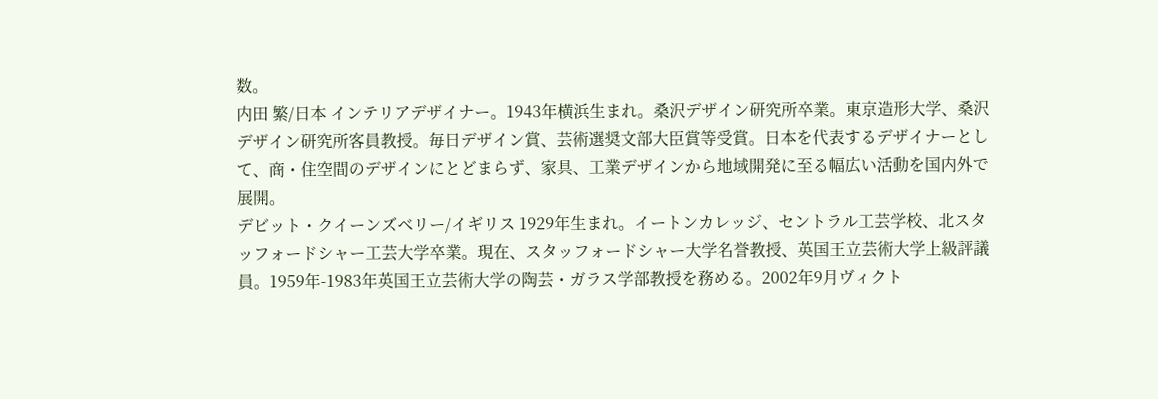数。
内田 繁/日本 インテリアデザイナー。1943年横浜生まれ。桑沢デザイン研究所卒業。東京造形大学、桑沢デザイン研究所客員教授。毎日デザイン賞、芸術選奨文部大臣賞等受賞。日本を代表するデザイナーとして、商・住空間のデザインにとどまらず、家具、工業デザインから地域開発に至る幅広い活動を国内外で展開。
デビット・クイーンズベリー/イギリス 1929年生まれ。イートンカレッジ、セントラル工芸学校、北スタッフォードシャー工芸大学卒業。現在、スタッフォードシャー大学名誉教授、英国王立芸術大学上級評議員。1959年-1983年英国王立芸術大学の陶芸・ガラス学部教授を務める。2002年9月ヴィクト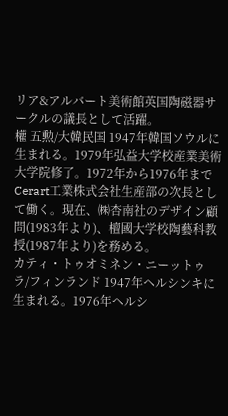リア&アルバート美術館英国陶磁器サークルの議長として活躍。
權 五勲/大韓民国 1947年韓国ソウルに生まれる。1979年弘益大学校産業美術大学院修了。1972年から1976年までCerart工業株式会社生産部の次長として働く。現在、㈱杏南社のデザイン顧問(1983年より)、檀國大学校陶藝科教授(1987年より)を務める。
カティ・トゥオミネン・ニーットゥラ/フィンランド 1947年ヘルシンキに生まれる。1976年ヘルシ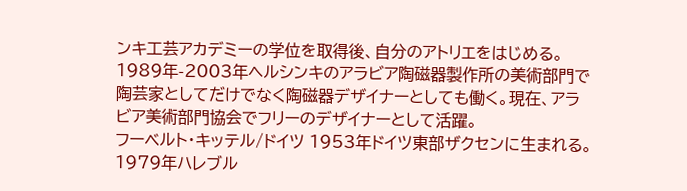ンキ工芸アカデミーの学位を取得後、自分のアトリエをはじめる。1989年-2003年ヘルシンキのアラビア陶磁器製作所の美術部門で陶芸家としてだけでなく陶磁器デザイナーとしても働く。現在、アラビア美術部門協会でフリーのデザイナーとして活躍。
フーベルト・キッテル/ドイツ 1953年ドイツ東部ザクセンに生まれる。1979年ハレブル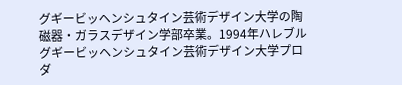グギービッヘンシュタイン芸術デザイン大学の陶磁器・ガラスデザイン学部卒業。1994年ハレブルグギービッヘンシュタイン芸術デザイン大学プロダ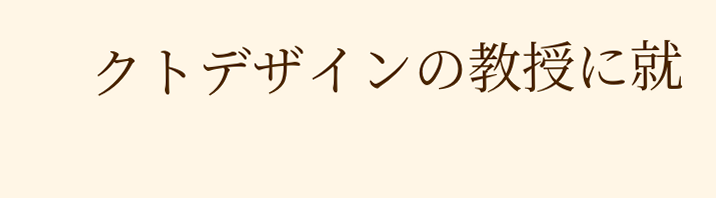クトデザインの教授に就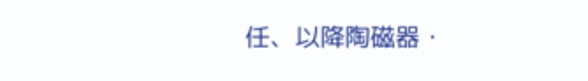任、以降陶磁器・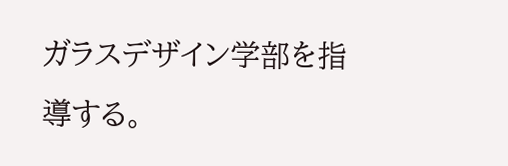ガラスデザイン学部を指導する。